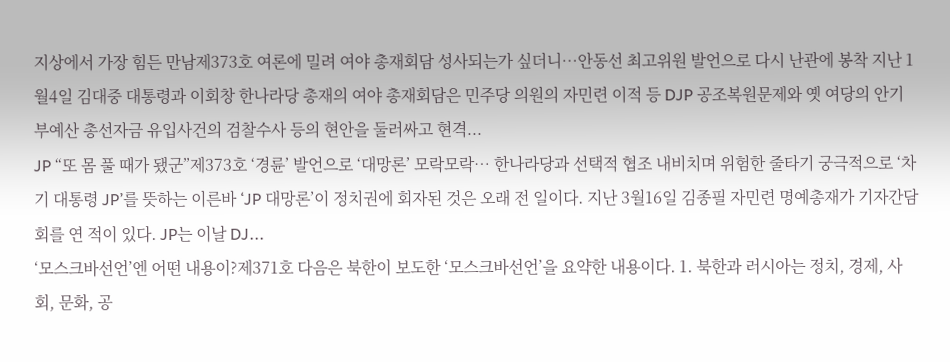지상에서 가장 힘든 만남제373호 여론에 밀려 여야 총재회담 성사되는가 싶더니…안동선 최고위원 발언으로 다시 난관에 봉착 지난 1월4일 김대중 대통령과 이회창 한나라당 총재의 여야 총재회담은 민주당 의원의 자민련 이적 등 DJP 공조복원문제와 옛 여당의 안기부예산 총선자금 유입사건의 검찰수사 등의 현안을 둘러싸고 현격...
JP “또 몸 풀 때가 됐군”제373호 ‘경륜’ 발언으로 ‘대망론’ 모락모락… 한나라당과 선택적 협조 내비치며 위험한 줄타기 궁극적으로 ‘차기 대통령 JP’를 뜻하는 이른바 ‘JP 대망론’이 정치권에 회자된 것은 오래 전 일이다. 지난 3월16일 김종필 자민련 명예총재가 기자간담회를 연 적이 있다. JP는 이날 DJ...
‘모스크바선언’엔 어떤 내용이?제371호 다음은 북한이 보도한 ‘모스크바선언’을 요약한 내용이다. 1. 북한과 러시아는 정치, 경제, 사회, 문화, 공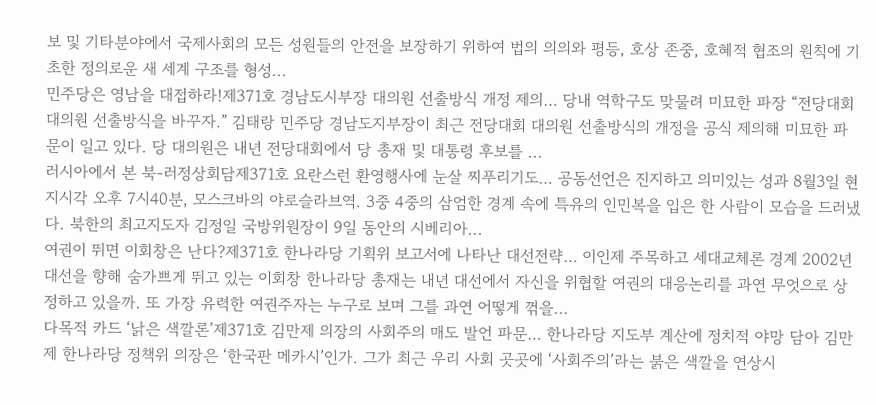보 및 기타분야에서 국제사회의 모든 성원들의 안전을 보장하기 위하여 법의 의의와 평등, 호상 존중, 호혜적 협조의 원칙에 기초한 정의로운 새 세계 구조를 형성...
민주당은 영남을 대접하라!제371호 경남도시부장 대의원 선출방식 개정 제의… 당내 역학구도 맞물려 미묘한 파장 “전당대회 대의원 선출방식을 바꾸자.” 김태랑 민주당 경남도지부장이 최근 전당대회 대의원 선출방식의 개정을 공식 제의해 미묘한 파문이 일고 있다. 당 대의원은 내년 전당대회에서 당 총재 및 대통령 후보를 ...
러시아에서 본 북-러정상회담제371호 요란스런 환영행사에 눈살 찌푸리기도… 공동선언은 진지하고 의미있는 성과 8월3일 현지시각 오후 7시40분, 모스크바의 야로슬라브역. 3중 4중의 삼엄한 경계 속에 특유의 인민복을 입은 한 사람이 모습을 드러냈다. 북한의 최고지도자 김정일 국방위원장이 9일 동안의 시베리아...
여권이 뛰면 이회창은 난다?제371호 한나라당 기획위 보고서에 나타난 대선전략… 이인제 주목하고 세대교체론 경계 2002년 대선을 향해 숨가쁘게 뛰고 있는 이회창 한나라당 총재는 내년 대선에서 자신을 위협할 여권의 대응논리를 과연 무엇으로 상정하고 있을까. 또 가장 유력한 여권주자는 누구로 보며 그를 과연 어떻게 꺾을...
다목적 카드 ‘낡은 색깔론’제371호 김만제 의장의 사회주의 매도 발언 파문… 한나라당 지도부 계산에 정치적 야망 담아 김만제 한나라당 정책위 의장은 ‘한국판 메카시’인가. 그가 최근 우리 사회 곳곳에 ‘사회주의’라는 붉은 색깔을 연상시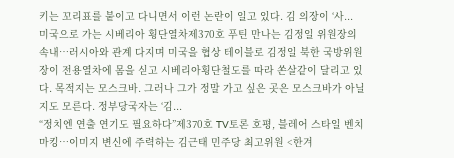키는 꼬리표를 붙이고 다니면서 이런 논란이 일고 있다. 김 의장이 ‘사...
미국으로 가는 시베리아 횡단열차제370호 푸틴 만나는 김정일 위원장의 속내…러시아와 관계 다지며 미국을 협상 테이블로 김정일 북한 국방위원장이 전용열차에 몸을 싣고 시베리아횡단철도를 따라 쏜살같이 달리고 있다. 목적지는 모스크바. 그러나 그가 정말 가고 싶은 곳은 모스크바가 아닐지도 모른다. 정부당국자는 ‘김...
“정치엔 연출 연기도 필요하다”제370호 TV토론 호평, 블레어 스타일 벤치마킹…이미지 변신에 주력하는 김근태 민주당 최고위원 <한겨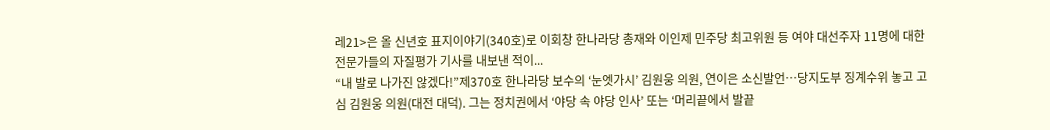레21>은 올 신년호 표지이야기(340호)로 이회창 한나라당 총재와 이인제 민주당 최고위원 등 여야 대선주자 11명에 대한 전문가들의 자질평가 기사를 내보낸 적이...
“내 발로 나가진 않겠다!”제370호 한나라당 보수의 ‘눈엣가시’ 김원웅 의원, 연이은 소신발언…당지도부 징계수위 놓고 고심 김원웅 의원(대전 대덕). 그는 정치권에서 ‘야당 속 야당 인사’ 또는 ‘머리끝에서 발끝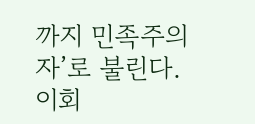까지 민족주의자’로 불린다. 이회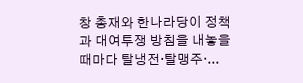창 총재와 한나라당이 정책과 대여투쟁 방침을 내놓을 때마다 탈냉전·탈맹주·...